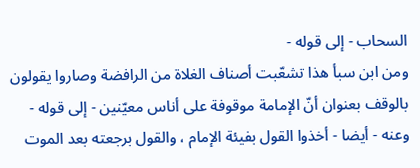السحاب - إلى قوله -
ومن ابن سبأ هذا تشعّبت أصناف الغلاة من الرافضة وصاروا يقولون بالوقف بعنوان أنّ الإمامة موقوفة على أناس معيّنين - إلى قوله -
وعنه - أيضا - أخذوا القول بفيئة الإمام ، والقول برجعته بعد الموت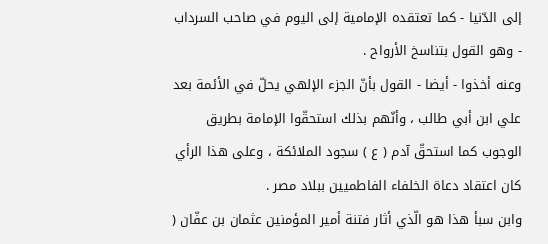إلى الدّنيا - كما تعتقده الإمامية إلى اليوم في صاحب السرداب - وهو القول بتناسخ الأرواح .
وعنه أخذوا - أيضا - القول بأنّ الجزء الإلهي يحلّ في الأئمة بعد علي ابن أبي طالب ، وأنّهم بذلك استحقّوا الإمامة بطريق الوجوب كما استحقّ آدم ( ع ) سجود الملائكة ، وعلى هذا الرأي كان اعتقاد دعاة الخلفاء الفاطميين ببلاد مصر .
وابن سبأ هذا هو الّذي أثار فتنة أمير المؤمنين عثمان بن عفّان (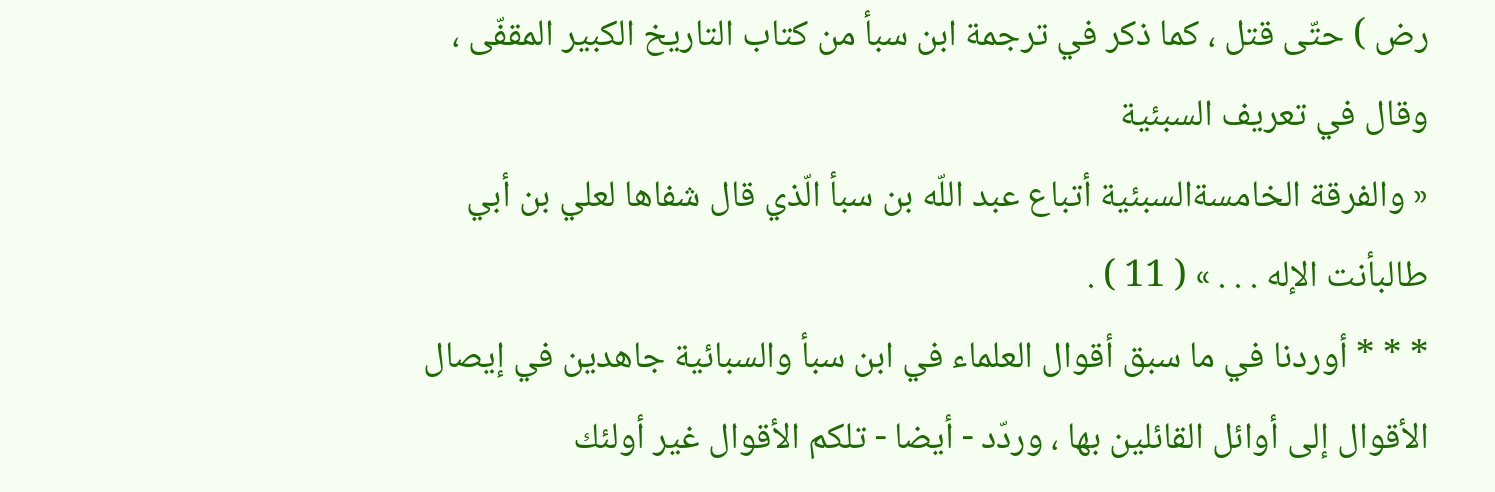رض ) حتّى قتل ، كما ذكر في ترجمة ابن سبأ من كتاب التاريخ الكبير المقفّى ، وقال في تعريف السبئية
« والفرقة الخامسةالسبئية أتباع عبد اللّه بن سبأ الّذي قال شفاها لعلي بن أبي طالبأنت الإله . . . » ( 11 ) .
* * * أوردنا في ما سبق أقوال العلماء في ابن سبأ والسبائية جاهدين في إيصال الأقوال إلى أوائل القائلين بها ، وردّد - أيضا - تلكم الأقوال غير أولئك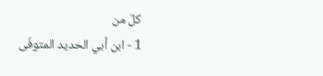كلّ من
1 - ابن أبي الحديد المتوفّى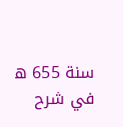سنة 655 ه في شرح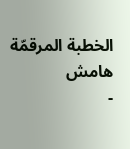الخطبة المرقمّة
هامش
-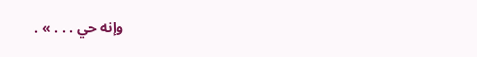وإنه حي . . . » .